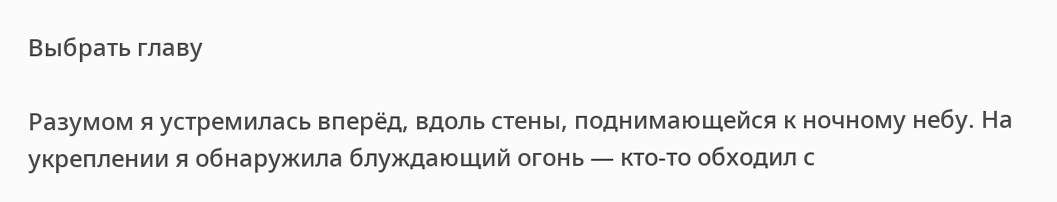Выбрать главу

Разумом я устремилась вперёд, вдоль стены, поднимающейся к ночному небу. На укреплении я обнаружила блуждающий огонь — кто-то обходил с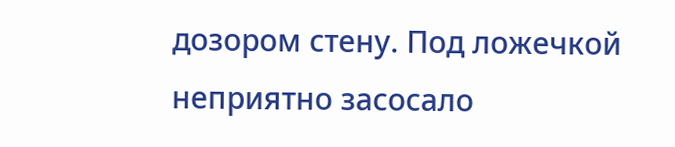дозором стену. Под ложечкой неприятно засосало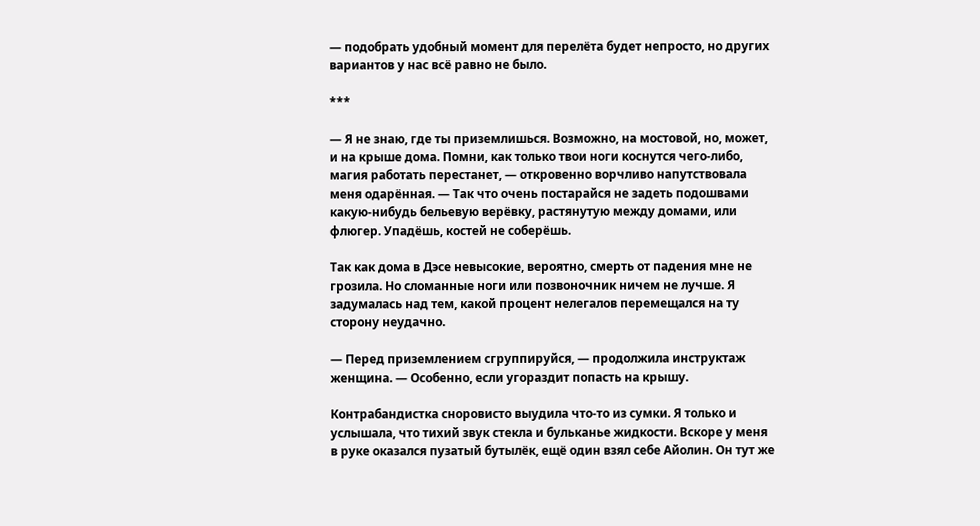— подобрать удобный момент для перелёта будет непросто, но других вариантов у нас всё равно не было.

***

— Я не знаю, где ты приземлишься. Возможно, на мостовой, но, может, и на крыше дома. Помни, как только твои ноги коснутся чего-либо, магия работать перестанет, — откровенно ворчливо напутствовала меня одарённая. — Так что очень постарайся не задеть подошвами какую-нибудь бельевую верёвку, растянутую между домами, или флюгер. Упадёшь, костей не соберёшь.

Так как дома в Дэсе невысокие, вероятно, смерть от падения мне не грозила. Но сломанные ноги или позвоночник ничем не лучше. Я задумалась над тем, какой процент нелегалов перемещался на ту сторону неудачно.

— Перед приземлением сгруппируйся, — продолжила инструктаж женщина. — Особенно, если угораздит попасть на крышу.

Контрабандистка сноровисто выудила что-то из сумки. Я только и услышала, что тихий звук стекла и бульканье жидкости. Вскоре у меня в руке оказался пузатый бутылёк, ещё один взял себе Айолин. Он тут же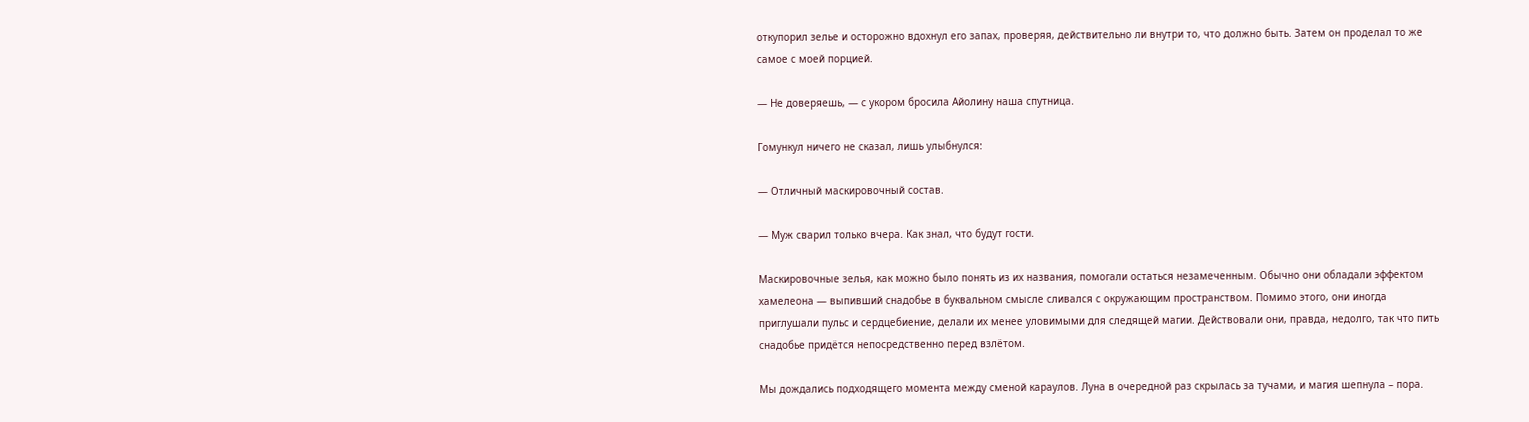откупорил зелье и осторожно вдохнул его запах, проверяя, действительно ли внутри то, что должно быть. Затем он проделал то же самое с моей порцией.

— Не доверяешь, — с укором бросила Айолину наша спутница.

Гомункул ничего не сказал, лишь улыбнулся:

— Отличный маскировочный состав.

— Муж сварил только вчера. Как знал, что будут гости.

Маскировочные зелья, как можно было понять из их названия, помогали остаться незамеченным. Обычно они обладали эффектом хамелеона — выпивший снадобье в буквальном смысле сливался с окружающим пространством. Помимо этого, они иногда приглушали пульс и сердцебиение, делали их менее уловимыми для следящей магии. Действовали они, правда, недолго, так что пить снадобье придётся непосредственно перед взлётом.

Мы дождались подходящего момента между сменой караулов. Луна в очередной раз скрылась за тучами, и магия шепнула – пора.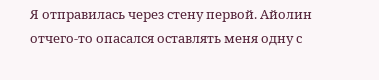Я отправилась через стену первой. Айолин отчего-то опасался оставлять меня одну с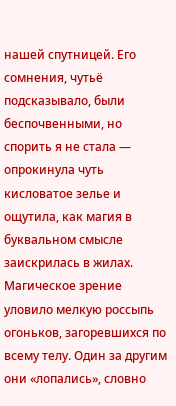нашей спутницей. Его сомнения, чутьё подсказывало, были беспочвенными, но спорить я не стала — опрокинула чуть кисловатое зелье и ощутила, как магия в буквальном смысле заискрилась в жилах. Магическое зрение уловило мелкую россыпь огоньков, загоревшихся по всему телу. Один за другим они «лопались», словно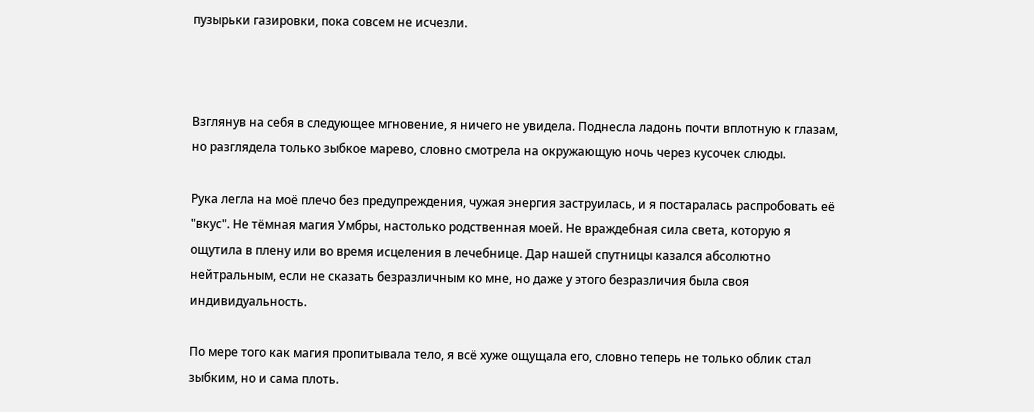пузырьки газировки, пока совсем не исчезли.



Взглянув на себя в следующее мгновение, я ничего не увидела. Поднесла ладонь почти вплотную к глазам, но разглядела только зыбкое марево, словно смотрела на окружающую ночь через кусочек слюды.

Рука легла на моё плечо без предупреждения, чужая энергия заструилась, и я постаралась распробовать её "вкус". Не тёмная магия Умбры, настолько родственная моей. Не враждебная сила света, которую я ощутила в плену или во время исцеления в лечебнице. Дар нашей спутницы казался абсолютно нейтральным, если не сказать безразличным ко мне, но даже у этого безразличия была своя индивидуальность.

По мере того как магия пропитывала тело, я всё хуже ощущала его, словно теперь не только облик стал зыбким, но и сама плоть.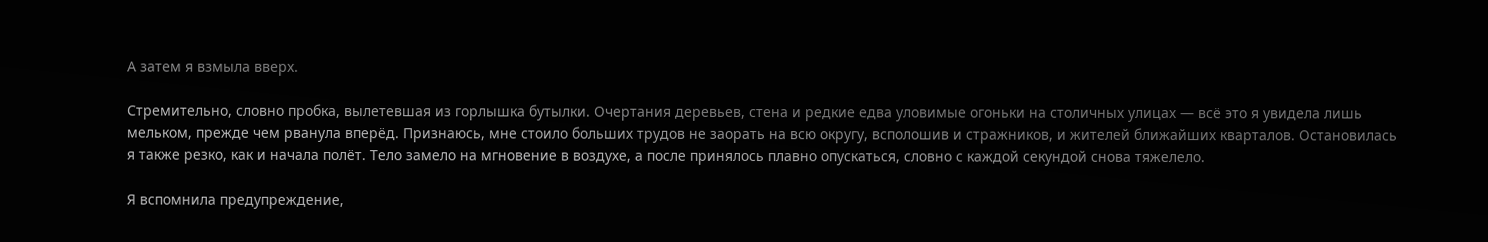А затем я взмыла вверх.

Стремительно, словно пробка, вылетевшая из горлышка бутылки. Очертания деревьев, стена и редкие едва уловимые огоньки на столичных улицах — всё это я увидела лишь мельком, прежде чем рванула вперёд. Признаюсь, мне стоило больших трудов не заорать на всю округу, всполошив и стражников, и жителей ближайших кварталов. Остановилась я также резко, как и начала полёт. Тело замело на мгновение в воздухе, а после принялось плавно опускаться, словно с каждой секундой снова тяжелело.

Я вспомнила предупреждение,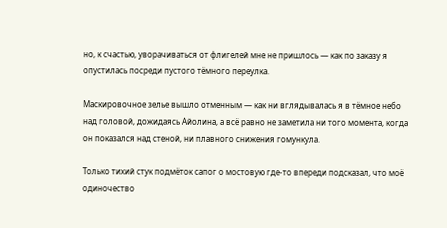но, к счастью, уворачиваться от флигелей мне не пришлось — как по заказу я опустилась посреди пустого тёмного переулка.

Маскировочное зелье вышло отменным — как ни вглядывалась я в тёмное небо над головой, дожидаясь Айолина, а всё равно не заметила ни того момента, когда он показался над стеной, ни плавного снижения гомункула.

Только тихий стук подмёток сапог о мостовую где-то впереди подсказал, что моё одиночество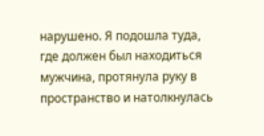нарушено. Я подошла туда, где должен был находиться мужчина, протянула руку в пространство и натолкнулась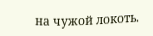на чужой локоть.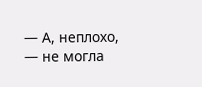— А, неплохо, — не могла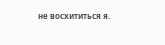не восхититься я.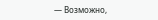— Возможно,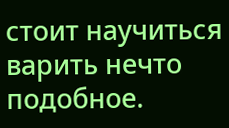стоит научиться варить нечто подобное.